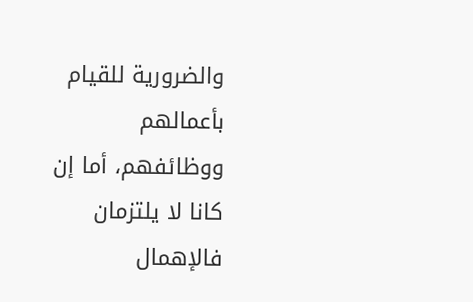والضرورية للقيام بأعمالهم ووظائفهم، أما إن كانا لا يلتزمان فالإهمال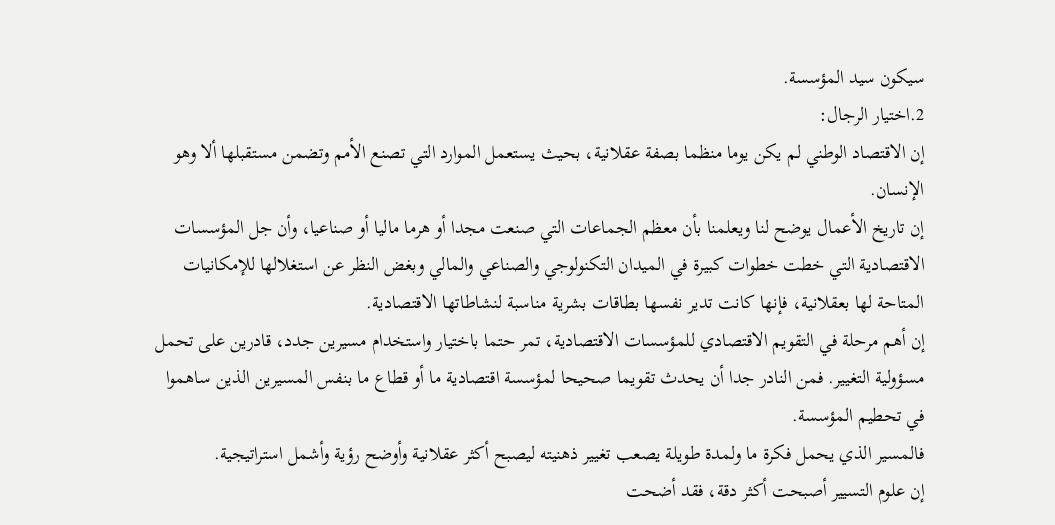سيكون سيد المؤسسة.
2.اختيار الرجال:
إن الاقتصاد الوطني لم يكن يوما منظما بصفة عقلانية، بحيث يستعمل الموارد التي تصنع الأمم وتضمن مستقبلها ألا وهو الإنسان.
إن تاريخ الأعمال يوضح لنا ويعلمنا بأن معظم الجماعات التي صنعت مجدا أو هرما ماليا أو صناعيا، وأن جل المؤسسات الاقتصادية التي خطت خطوات كبيرة في الميدان التكنولوجي والصناعي والمالي وبغض النظر عن استغلالها للإمكانيات المتاحة لها بعقلانية، فإنها كانت تدير نفسها بطاقات بشرية مناسبة لنشاطاتها الاقتصادية.
إن أهم مرحلة في التقويم الاقتصادي للمؤسسات الاقتصادية، تمر حتما باختيار واستخدام مسيرين جدد، قادرين على تحمل مسؤولية التغيير. فمن النادر جدا أن يحدث تقويما صحيحا لمؤسسة اقتصادية ما أو قطاع ما بنفس المسيرين الذين ساهموا في تحطيم المؤسسة.
فالمسير الذي يحمل فكرة ما ولمدة طويلة يصعب تغيير ذهنيته ليصبح أكثر عقلانية وأوضح رؤية وأشمل استراتيجية.
إن علوم التسيير أصبحت أكثر دقة، فقد أضحت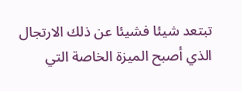تبتعد شيئا فشيئا عن ذلك الارتجال الذي أصبح الميزة الخاصة التي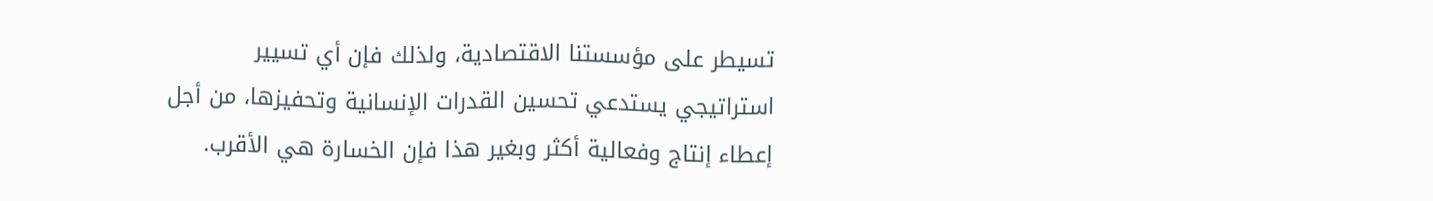تسيطر على مؤسستنا الاقتصادية، ولذلك فإن أي تسيير استراتيجي يستدعي تحسين القدرات الإنسانية وتحفيزها، من أجل إعطاء إنتاج وفعالية أكثر وبغير هذا فإن الخسارة هي الأقرب.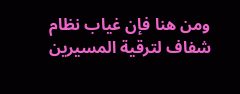ومن هنا فإن غياب نظام شفاف لترقية المسيرين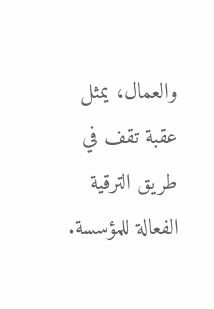والعمال، يمثل عقبة تقف في طريق الترقية الفعالة للمؤسسة.